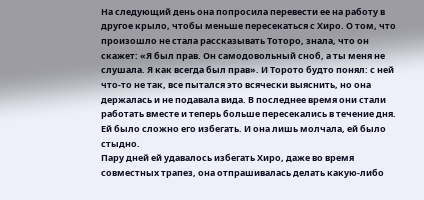На следующий день она попросила перевести ее на работу в другое крыло, чтобы меньше пересекаться с Хиро. О том, что произошло не стала рассказывать Тоторо, знала, что он скажет: «Я был прав. Он самодовольный сноб, а ты меня не слушала. Я как всегда был прав». И Торото будто понял: с ней что-то не так, все пытался это всячески выяснить, но она держалась и не подавала вида. В последнее время они стали работать вместе и теперь больше пересекались в течение дня. Ей было сложно его избегать. И она лишь молчала, ей было стыдно.
Пару дней ей удавалось избегать Хиро, даже во время совместных трапез, она отпрашивалась делать какую-либо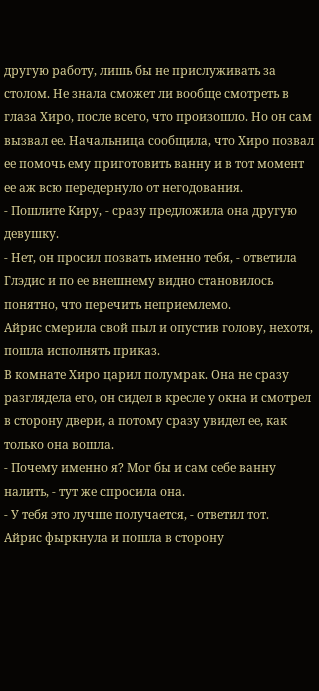другую работу, лишь бы не прислуживать за столом. Не знала сможет ли вообще смотреть в глаза Хиро, после всего, что произошло. Но он сам вызвал ее. Начальница сообщила, что Хиро позвал ее помочь ему приготовить ванну и в тот момент ее аж всю передернуло от негодования.
- Пошлите Киру, - сразу предложила она другую девушку.
- Нет, он просил позвать именно тебя, - ответила Глэдис и по ее внешнему видно становилось понятно, что перечить неприемлемо.
Айрис смерила свой пыл и опустив голову, нехотя, пошла исполнять приказ.
В комнате Хиро царил полумрак. Она не сразу разглядела его, он сидел в кресле у окна и смотрел в сторону двери, а потому сразу увидел ее, как только она вошла.
- Почему именно я? Мог бы и сам себе ванну налить, - тут же спросила она.
- У тебя это лучше получается, - ответил тот.
Айрис фыркнула и пошла в сторону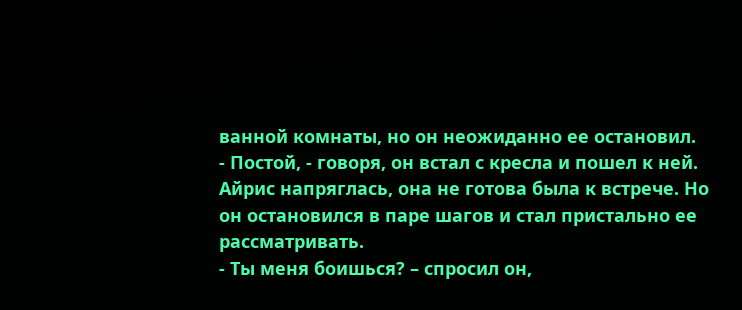ванной комнаты, но он неожиданно ее остановил.
- Постой, - говоря, он встал с кресла и пошел к ней.
Айрис напряглась, она не готова была к встрече. Но он остановился в паре шагов и стал пристально ее рассматривать.
- Ты меня боишься? – спросил он,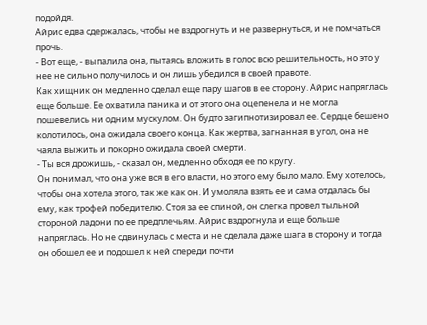подойдя.
Айрис едва сдержалась, чтобы не вздрогнуть и не развернуться, и не помчаться прочь.
- Вот еще, - выпалила она, пытаясь вложить в голос всю решительность, но это у нее не сильно получилось и он лишь убедился в своей правоте.
Как хищник он медленно сделал еще пару шагов в ее сторону. Айрис напряглась еще больше. Ее охватила паника и от этого она оцепенела и не могла пошевелись ни одним мускулом. Он будто загипнотизировал ее. Сердце бешено колотилось, она ожидала своего конца. Как жертва, загнанная в угол, она не чаяла выжить и покорно ожидала своей смерти.
- Ты вся дрожишь, - сказал он, медленно обходя ее по кругу.
Он понимал, что она уже вся в его власти, но этого ему было мало. Ему хотелось, чтобы она хотела этого, так же как он. И умоляла взять ее и сама отдалась бы ему, как трофей победителю. Стоя за ее спиной, он слегка провел тыльной стороной ладони по ее предплечьям. Айрис вздрогнула и еще больше напряглась. Но не сдвинулась с места и не сделала даже шага в сторону и тогда он обошел ее и подошел к ней спереди почти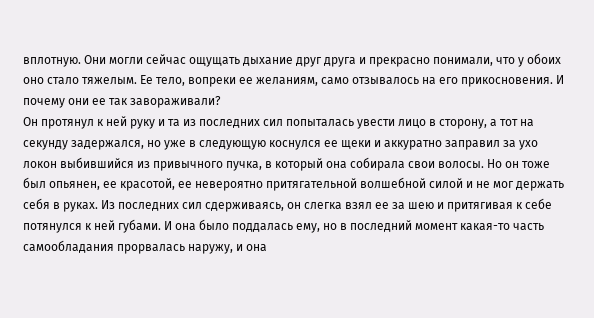вплотную. Они могли сейчас ощущать дыхание друг друга и прекрасно понимали, что у обоих оно стало тяжелым. Ее тело, вопреки ее желаниям, само отзывалось на его прикосновения. И почему они ее так завораживали?
Он протянул к ней руку и та из последних сил попыталась увести лицо в сторону, а тот на секунду задержался, но уже в следующую коснулся ее щеки и аккуратно заправил за ухо локон выбившийся из привычного пучка, в который она собирала свои волосы. Но он тоже был опьянен, ее красотой, ее невероятно притягательной волшебной силой и не мог держать себя в руках. Из последних сил сдерживаясь, он слегка взял ее за шею и притягивая к себе потянулся к ней губами. И она было поддалась ему, но в последний момент какая-то часть самообладания прорвалась наружу, и она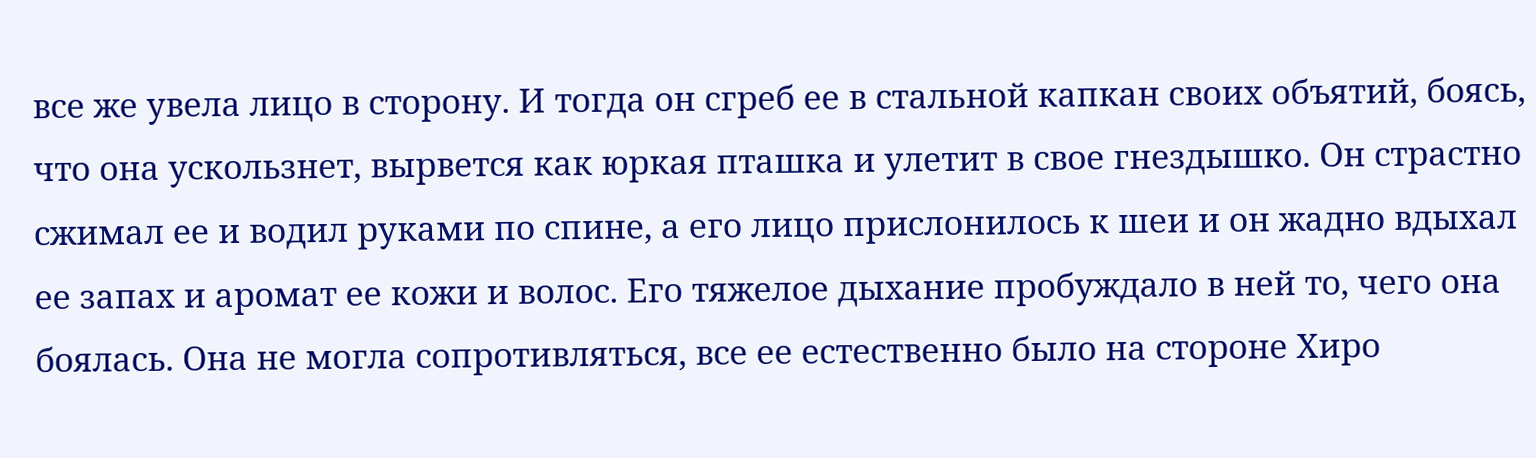все же увела лицо в сторону. И тогда он сгреб ее в стальной капкан своих объятий, боясь, что она ускользнет, вырвется как юркая пташка и улетит в свое гнездышко. Он страстно сжимал ее и водил руками по спине, а его лицо прислонилось к шеи и он жадно вдыхал ее запах и аромат ее кожи и волос. Его тяжелое дыхание пробуждало в ней то, чего она боялась. Она не могла сопротивляться, все ее естественно было на стороне Хиро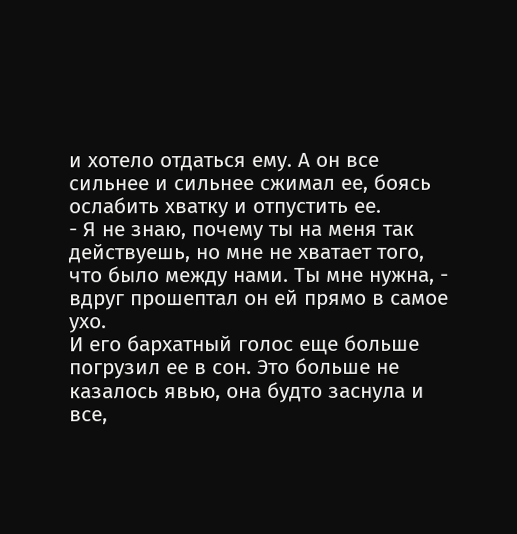и хотело отдаться ему. А он все сильнее и сильнее сжимал ее, боясь ослабить хватку и отпустить ее.
- Я не знаю, почему ты на меня так действуешь, но мне не хватает того, что было между нами. Ты мне нужна, - вдруг прошептал он ей прямо в самое ухо.
И его бархатный голос еще больше погрузил ее в сон. Это больше не казалось явью, она будто заснула и все,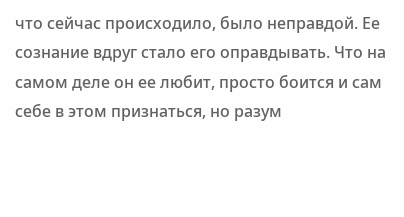что сейчас происходило, было неправдой. Ее сознание вдруг стало его оправдывать. Что на самом деле он ее любит, просто боится и сам себе в этом признаться, но разум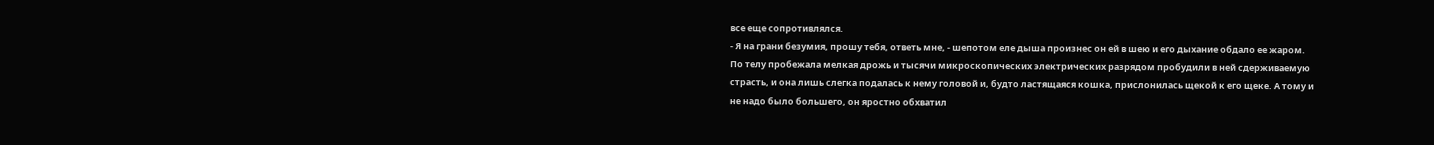все еще сопротивлялся.
- Я на грани безумия, прошу тебя, ответь мне, - шепотом еле дыша произнес он ей в шею и его дыхание обдало ее жаром.
По телу пробежала мелкая дрожь и тысячи микроскопических электрических разрядом пробудили в ней сдерживаемую страсть, и она лишь слегка подалась к нему головой и, будто ластящаяся кошка, прислонилась щекой к его щеке. А тому и не надо было большего, он яростно обхватил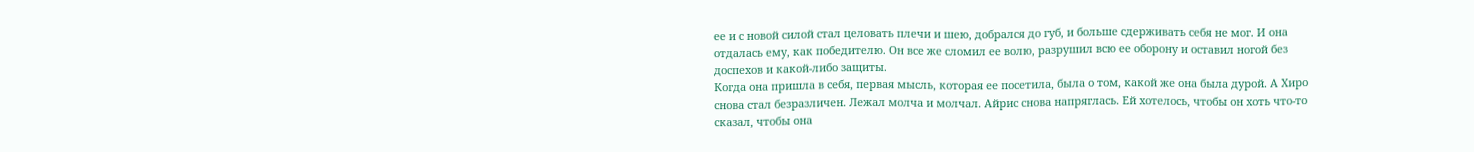ее и с новой силой стал целовать плечи и шею, добрался до губ, и больше сдерживать себя не мог. И она отдалась ему, как победителю. Он все же сломил ее волю, разрушил всю ее оборону и оставил ногой без доспехов и какой-либо защиты.
Когда она пришла в себя, первая мысль, которая ее посетила, была о том, какой же она была дурой. А Хиро снова стал безразличен. Лежал молча и молчал. Айрис снова напряглась. Ей хотелось, чтобы он хоть что-то сказал, чтобы она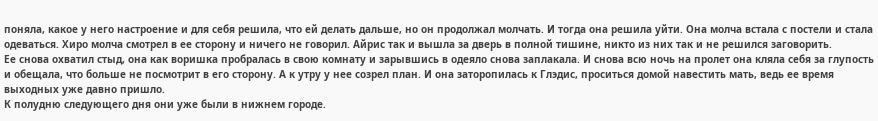поняла, какое у него настроение и для себя решила, что ей делать дальше, но он продолжал молчать. И тогда она решила уйти. Она молча встала с постели и стала одеваться. Хиро молча смотрел в ее сторону и ничего не говорил. Айрис так и вышла за дверь в полной тишине, никто из них так и не решился заговорить.
Ее снова охватил стыд, она как воришка пробралась в свою комнату и зарывшись в одеяло снова заплакала. И снова всю ночь на пролет она кляла себя за глупость и обещала, что больше не посмотрит в его сторону. А к утру у нее созрел план. И она заторопилась к Глэдис, проситься домой навестить мать, ведь ее время выходных уже давно пришло.
К полудню следующего дня они уже были в нижнем городе.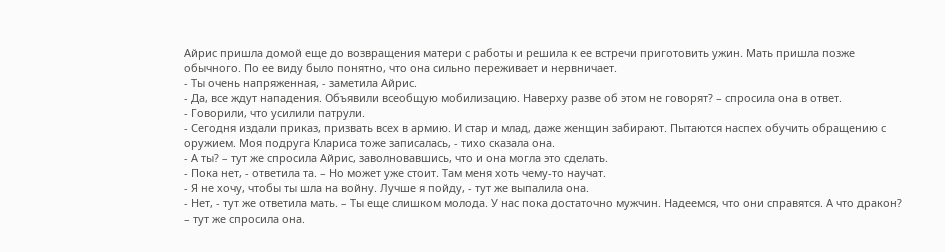Айрис пришла домой еще до возвращения матери с работы и решила к ее встречи приготовить ужин. Мать пришла позже обычного. По ее виду было понятно, что она сильно переживает и нервничает.
- Ты очень напряженная, - заметила Айрис.
- Да, все ждут нападения. Объявили всеобщую мобилизацию. Наверху разве об этом не говорят? – спросила она в ответ.
- Говорили, что усилили патрули.
- Сегодня издали приказ, призвать всех в армию. И стар и млад, даже женщин забирают. Пытаются наспех обучить обращению с оружием. Моя подруга Клариса тоже записалась, - тихо сказала она.
- А ты? – тут же спросила Айрис, заволновавшись, что и она могла это сделать.
- Пока нет, - ответила та. – Но может уже стоит. Там меня хоть чему-то научат.
- Я не хочу, чтобы ты шла на войну. Лучше я пойду, - тут же выпалила она.
- Нет, - тут же ответила мать. – Ты еще слишком молода. У нас пока достаточно мужчин. Надеемся, что они справятся. А что дракон? – тут же спросила она.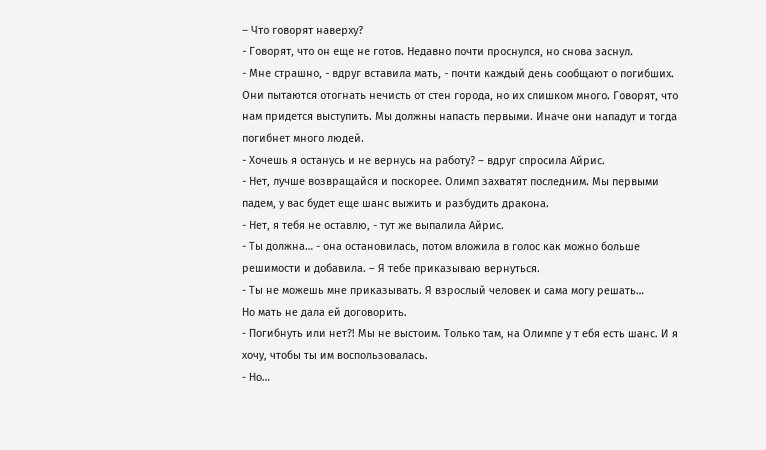– Что говорят наверху?
- Говорят, что он еще не готов. Недавно почти проснулся, но снова заснул.
- Мне страшно, - вдруг вставила мать, - почти каждый день сообщают о погибших. Они пытаются отогнать нечисть от стен города, но их слишком много. Говорят, что нам придется выступить. Мы должны напасть первыми. Иначе они нападут и тогда погибнет много людей.
- Хочешь я останусь и не вернусь на работу? – вдруг спросила Айрис.
- Нет, лучше возвращайся и поскорее. Олимп захватят последним. Мы первыми падем, у вас будет еще шанс выжить и разбудить дракона.
- Нет, я тебя не оставлю, - тут же выпалила Айрис.
- Ты должна… - она остановилась, потом вложила в голос как можно больше решимости и добавила. – Я тебе приказываю вернуться.
- Ты не можешь мне приказывать. Я взрослый человек и сама могу решать…
Но мать не дала ей договорить.
- Погибнуть или нет?! Мы не выстоим. Только там, на Олимпе у т ебя есть шанс. И я хочу, чтобы ты им воспользовалась.
- Но…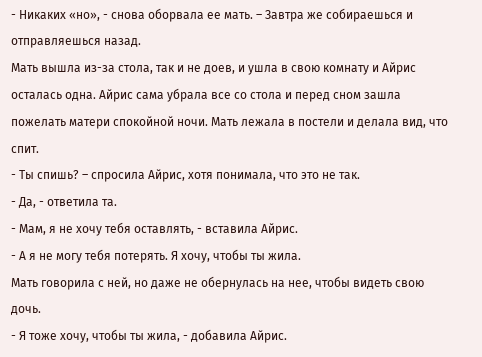- Никаких «но», - снова оборвала ее мать. – Завтра же собираешься и отправляешься назад.
Мать вышла из-за стола, так и не доев, и ушла в свою комнату и Айрис осталась одна. Айрис сама убрала все со стола и перед сном зашла пожелать матери спокойной ночи. Мать лежала в постели и делала вид, что спит.
- Ты спишь? – спросила Айрис, хотя понимала, что это не так.
- Да, - ответила та.
- Мам, я не хочу тебя оставлять, - вставила Айрис.
- А я не могу тебя потерять. Я хочу, чтобы ты жила.
Мать говорила с ней, но даже не обернулась на нее, чтобы видеть свою дочь.
- Я тоже хочу, чтобы ты жила, - добавила Айрис.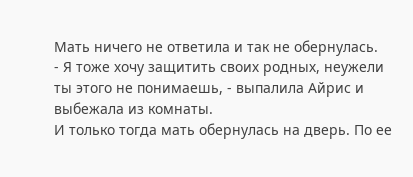Мать ничего не ответила и так не обернулась.
- Я тоже хочу защитить своих родных, неужели ты этого не понимаешь, - выпалила Айрис и выбежала из комнаты.
И только тогда мать обернулась на дверь. По ее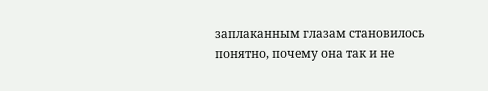заплаканным глазам становилось понятно, почему она так и не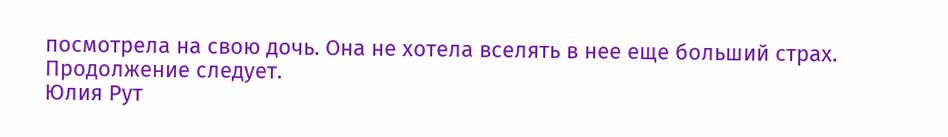посмотрела на свою дочь. Она не хотела вселять в нее еще больший страх.
Продолжение следует.
Юлия Рут